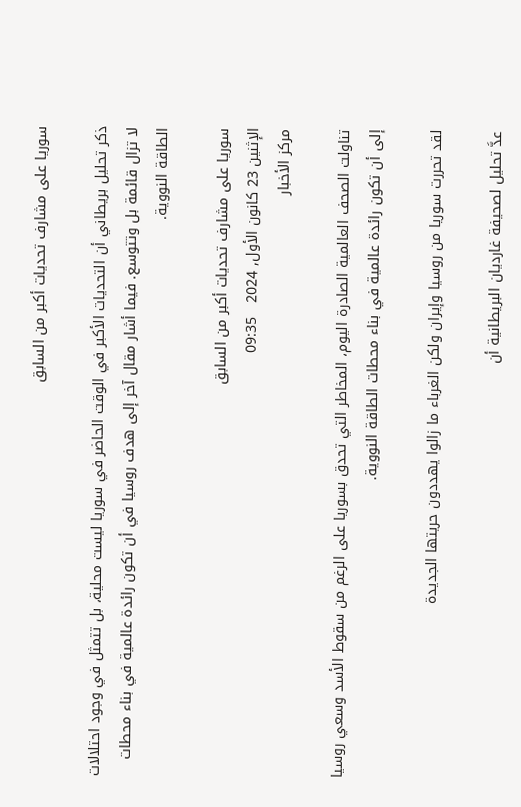سوريا على مشارف تحديات أكبر من السابق

ذكر تحليل بريطاني أن التحديات الأكبر في الوقت الحاضر في سوريا ليست محلية، بل تتمثل في وجود احتلالات لا تزال قائمة بل وتتوسع. فيما أشار مقال آخر إلى هدف روسيا في أن تكون رائدة عالمية في بناء محطات الطاقة النووية.

سوريا على مشارف تحديات أكبر من السابق
الإثنين 23 كانون الأول, 2024   09:35
مركز الأخبار

تناولت الصحف العالمية الصادرة اليوم، المخاطر التي تحدق بسوريا على الرغم من سقوط الأسد وسعي روسيا إلى أن تكون رائدة عالمية في بناء محطات الطاقة النووية.

لقد تحررت سوريا من روسيا وإيران ولكن الغرباء ما زالوا يهددون حريتها الجديدة

عدَّ تحليل لصحيفة غارديان البريطانية أن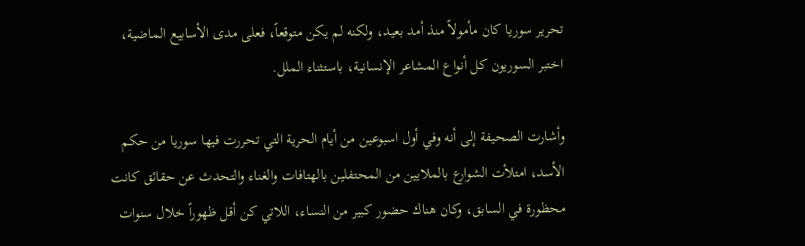تحرير سوريا كان مأمولاً منذ أمد بعيد، ولكنه لم يكن متوقعاً، فعلى مدى الأسابيع الماضية، اختبر السوريون كل أنواع المشاعر الإنسانية، باستثناء الملل.

وأشارت الصحيفة إلى أنه وفي أول اسبوعين من أيام الحرية التي تحررت فيها سوريا من حكم الأسد، امتلأت الشوارع بالملايين من المحتفلين بالهتافات والغناء والتحدث عن حقائق كانت محظورة في السابق، وكان هناك حضور كبير من النساء، اللاتي كن أقل ظهوراً خلال سنوات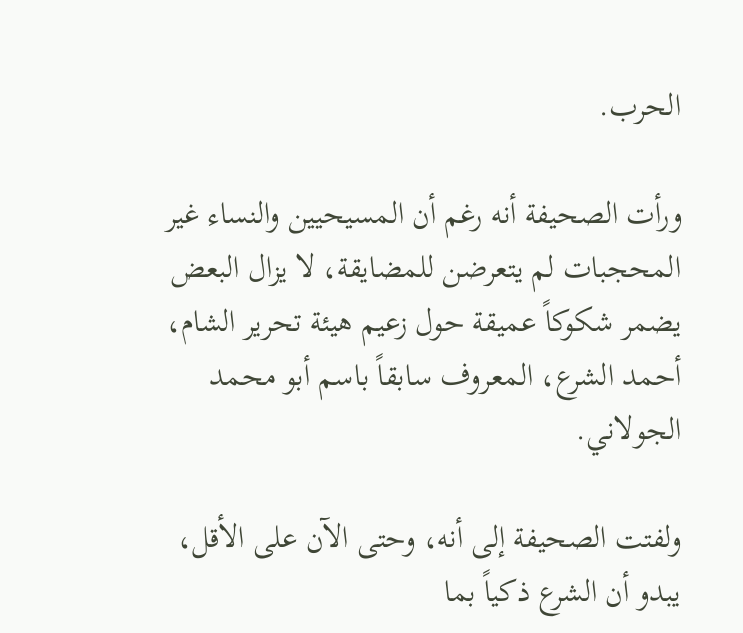الحرب.

ورأت الصحيفة أنه رغم أن المسيحيين والنساء غير المحجبات لم يتعرضن للمضايقة، لا يزال البعض يضمر شكوكاً عميقة حول زعيم هيئة تحرير الشام، أحمد الشرع، المعروف سابقاً باسم أبو محمد الجولاني.

ولفتت الصحيفة إلى أنه، وحتى الآن على الأقل، يبدو أن الشرع ذكياً بما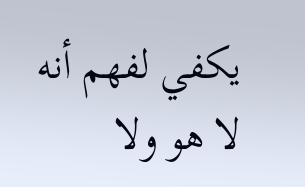يكفي لفهم أنه لا هو ولا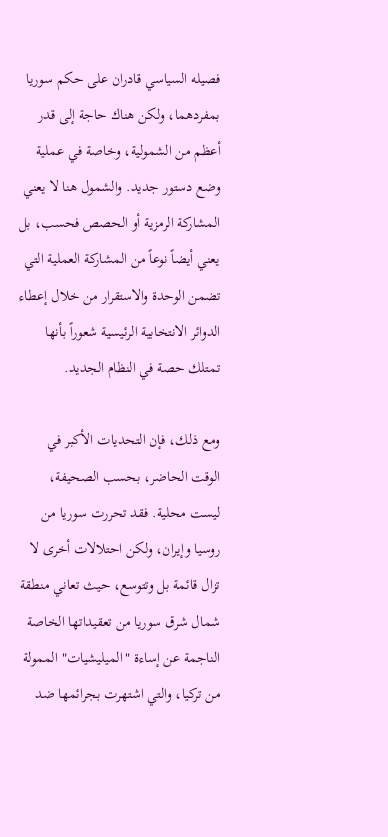فصيله السياسي قادران على حكم سوريا بمفردهما، ولكن هناك حاجة إلى قدر أعظم من الشمولية، وخاصة في عملية وضع دستور جديد. والشمول هنا لا يعني المشاركة الرمزية أو الحصص فحسب، بل يعني أيضاً نوعاً من المشاركة العملية التي تضمن الوحدة والاستقرار من خلال إعطاء الدوائر الانتخابية الرئيسية شعوراً بأنها تمتلك حصة في النظام الجديد.

ومع ذلك، فإن التحديات الأكبر في الوقت الحاضر، بحسب الصحيفة، ليست محلية. فقد تحررت سوريا من روسيا وإيران، ولكن احتلالات أخرى لا تزال قائمة بل وتتوسع، حيث تعاني منطقة شمال شرق سوريا من تعقيداتها الخاصة الناجمة عن إساءة "الميليشيات" الممولة من تركيا، والتي اشتهرت بجرائمها ضد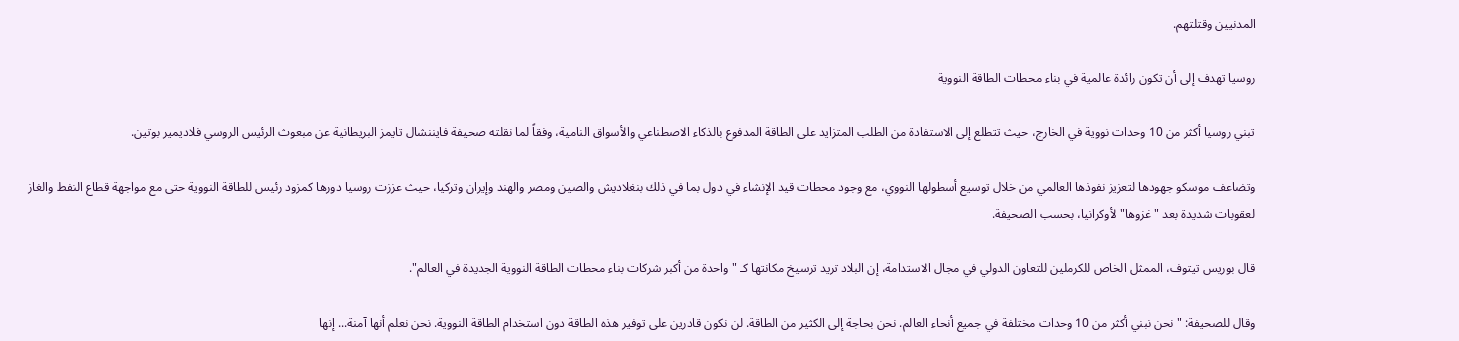المدنيين وقتلتهم.

روسيا تهدف إلى أن تكون رائدة عالمية في بناء محطات الطاقة النووية

تبني روسيا أكثر من 10 وحدات نووية في الخارج، حيث تتطلع إلى الاستفادة من الطلب المتزايد على الطاقة المدفوع بالذكاء الاصطناعي والأسواق النامية، وفقاً لما نقلته صحيفة فايننشال تايمز البريطانية عن مبعوث الرئيس الروسي فلاديمير بوتين.

وتضاعف موسكو جهودها لتعزيز نفوذها العالمي من خلال توسيع أسطولها النووي، مع وجود محطات قيد الإنشاء في دول بما في ذلك بنغلاديش والصين ومصر والهند وإيران وتركيا، حيث عززت روسيا دورها كمزود رئيس للطاقة النووية حتى مع مواجهة قطاع النفط والغاز لعقوبات شديدة بعد "غزوها" لأوكرانيا، بحسب الصحيفة.

قال بوريس تيتوف، الممثل الخاص للكرملين للتعاون الدولي في مجال الاستدامة، إن البلاد تريد ترسيخ مكانتها كـ "واحدة من أكبر شركات بناء محطات الطاقة النووية الجديدة في العالم".

وقال للصحيفة: "نحن نبني أكثر من 10 وحدات مختلفة في جميع أنحاء العالم. نحن بحاجة إلى الكثير من الطاقة. لن نكون قادرين على توفير هذه الطاقة دون استخدام الطاقة النووية. نحن نعلم أنها آمنة... إنها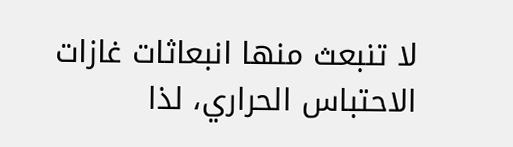لا تنبعث منها انبعاثات غازات الاحتباس الحراري، لذا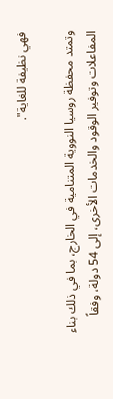فهي نظيفة للغاية".

وتمتد محفظة روسيا النووية المتنامية في الخارج، بما في ذلك بناء المفاعلات وتوفير الوقود والخدمات الأخرى، إلى 54 دولة، وفقاً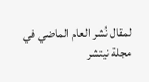لمقال نُشر العام الماضي في مجلة نيتشر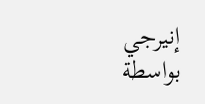إنيرجي بواسطة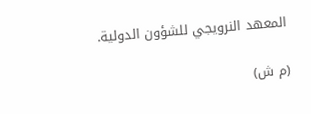المعهد النرويجي للشؤون الدولية.

(م ش)